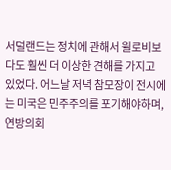서덜랜드는 정치에 관해서 윌로비보다도 훨씬 더 이상한 견해를 가지고 있었다. 어느날 저녁 참모장이 전시에는 미국은 민주주의를 포기해야하며, 연방의회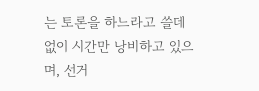는 토론을 하느라고 쓸데없이 시간만 낭비하고 있으며, 선거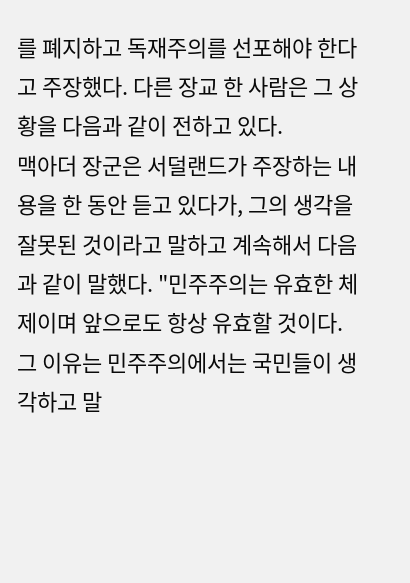를 폐지하고 독재주의를 선포해야 한다고 주장했다. 다른 장교 한 사람은 그 상황을 다음과 같이 전하고 있다.
맥아더 장군은 서덜랜드가 주장하는 내용을 한 동안 듣고 있다가, 그의 생각을 잘못된 것이라고 말하고 계속해서 다음과 같이 말했다. "민주주의는 유효한 체제이며 앞으로도 항상 유효할 것이다. 그 이유는 민주주의에서는 국민들이 생각하고 말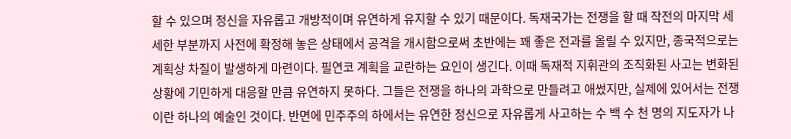할 수 있으며 정신을 자유롭고 개방적이며 유연하게 유지할 수 있기 때문이다. 독재국가는 전쟁을 할 때 작전의 마지막 세세한 부분까지 사전에 확정해 놓은 상태에서 공격을 개시함으로써 초반에는 꽤 좋은 전과를 올릴 수 있지만, 종국적으로는 계획상 차질이 발생하게 마련이다. 필연코 계획을 교란하는 요인이 생긴다. 이때 독재적 지휘관의 조직화된 사고는 변화된 상황에 기민하게 대응할 만큼 유연하지 못하다. 그들은 전쟁을 하나의 과학으로 만들려고 애썼지만, 실제에 있어서는 전쟁이란 하나의 예술인 것이다. 반면에 민주주의 하에서는 유연한 정신으로 자유롭게 사고하는 수 백 수 천 명의 지도자가 나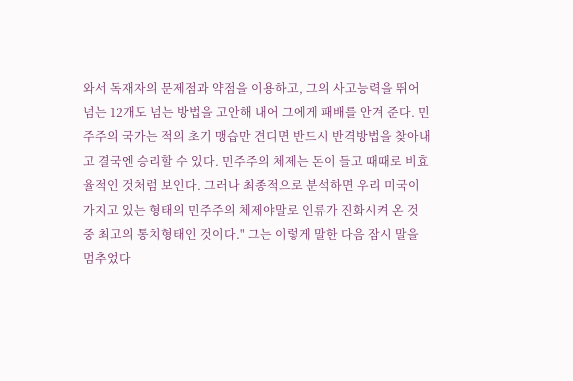와서 독재자의 문제점과 약점을 이용하고, 그의 사고능력을 뛰어 넘는 12개도 넘는 방법을 고안해 내어 그에게 패배를 안겨 준다. 민주주의 국가는 적의 초기 맹습만 견디면 반드시 반격방법을 찾아내고 결국엔 승리할 수 있다. 민주주의 체제는 돈이 들고 때때로 비효율적인 것처럼 보인다. 그러나 최종적으로 분석하면 우리 미국이 가지고 있는 형태의 민주주의 체제야말로 인류가 진화시켜 온 것 중 최고의 통치형태인 것이다." 그는 이렇게 말한 다음 잠시 말을 멈추었다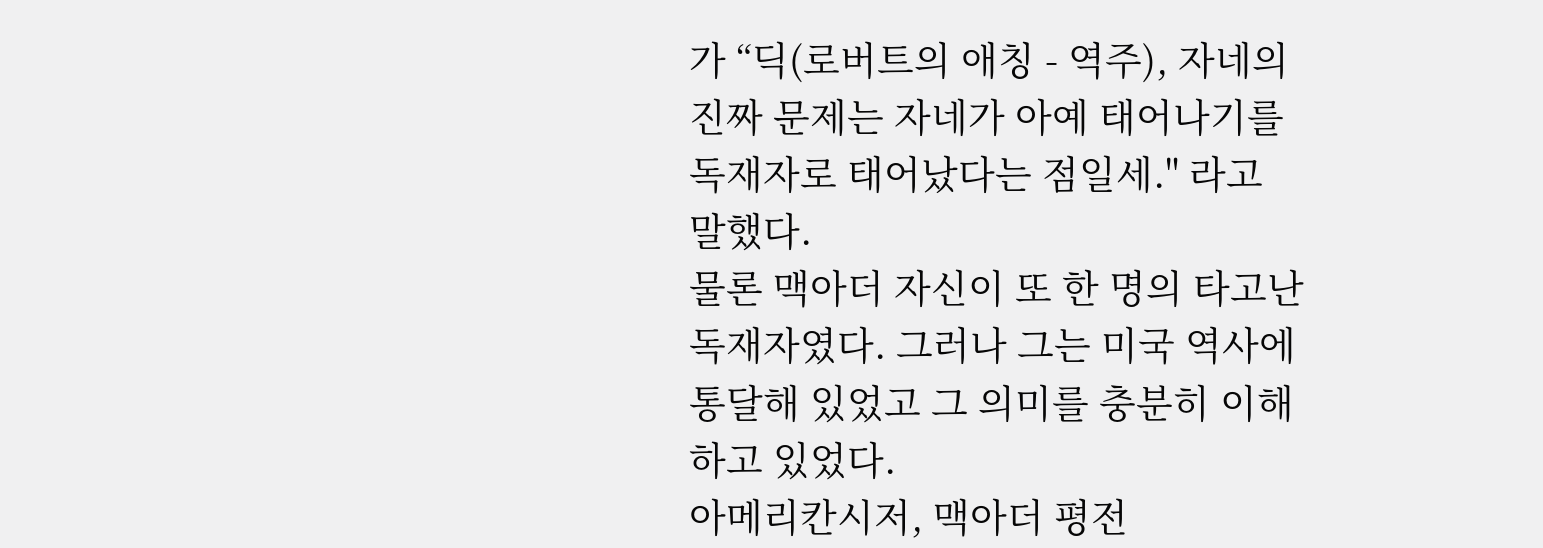가 “딕(로버트의 애칭 - 역주), 자네의 진짜 문제는 자네가 아예 태어나기를 독재자로 태어났다는 점일세." 라고 말했다.
물론 맥아더 자신이 또 한 명의 타고난 독재자였다. 그러나 그는 미국 역사에 통달해 있었고 그 의미를 충분히 이해하고 있었다.
아메리칸시저, 맥아더 평전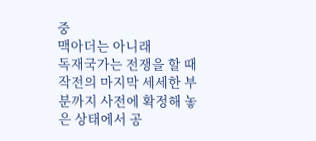중
맥아더는 아니래
독재국가는 전쟁을 할 때 작전의 마지막 세세한 부분까지 사전에 확정해 놓은 상태에서 공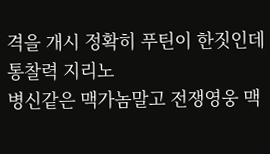격을 개시 정확히 푸틴이 한짓인데 통찰력 지리노
병신같은 맥가놈말고 전쟁영웅 맥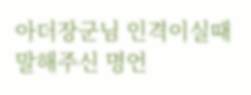아더장군님 인격이실때 말해주신 명언